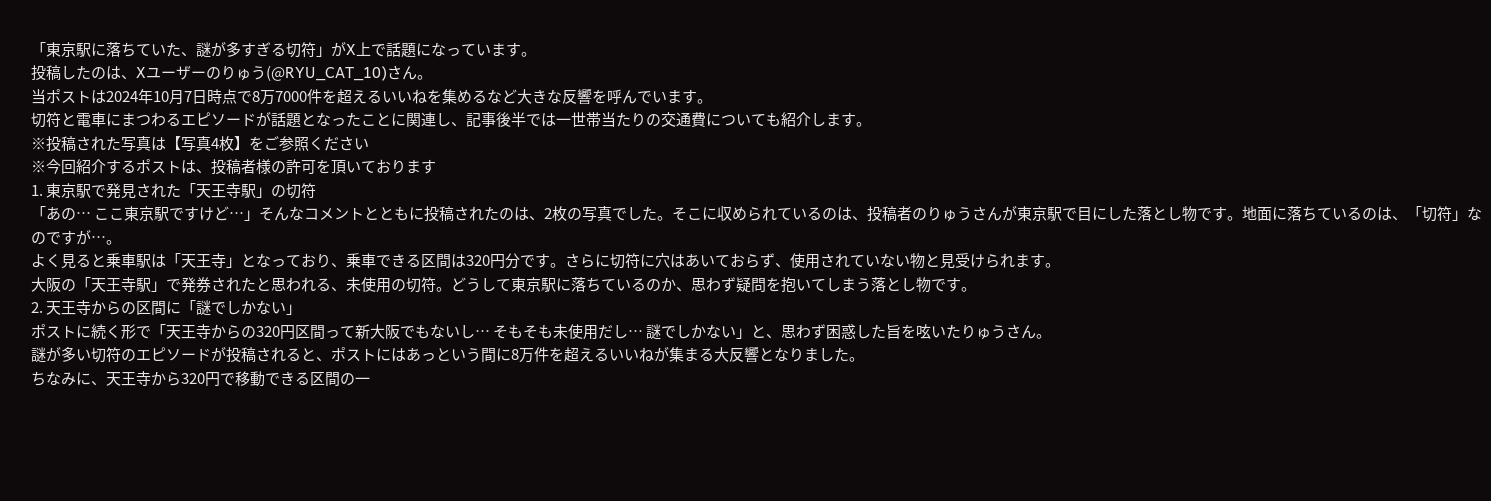「東京駅に落ちていた、謎が多すぎる切符」がX上で話題になっています。
投稿したのは、Xユーザーのりゅう(@RYU_CAT_10)さん。
当ポストは2024年10月7日時点で8万7000件を超えるいいねを集めるなど大きな反響を呼んでいます。
切符と電車にまつわるエピソードが話題となったことに関連し、記事後半では一世帯当たりの交通費についても紹介します。
※投稿された写真は【写真4枚】をご参照ください
※今回紹介するポストは、投稿者様の許可を頂いております
1. 東京駅で発見された「天王寺駅」の切符
「あの… ここ東京駅ですけど…」そんなコメントとともに投稿されたのは、2枚の写真でした。そこに収められているのは、投稿者のりゅうさんが東京駅で目にした落とし物です。地面に落ちているのは、「切符」なのですが…。
よく見ると乗車駅は「天王寺」となっており、乗車できる区間は320円分です。さらに切符に穴はあいておらず、使用されていない物と見受けられます。
大阪の「天王寺駅」で発券されたと思われる、未使用の切符。どうして東京駅に落ちているのか、思わず疑問を抱いてしまう落とし物です。
2. 天王寺からの区間に「謎でしかない」
ポストに続く形で「天王寺からの320円区間って新大阪でもないし… そもそも未使用だし… 謎でしかない」と、思わず困惑した旨を呟いたりゅうさん。
謎が多い切符のエピソードが投稿されると、ポストにはあっという間に8万件を超えるいいねが集まる大反響となりました。
ちなみに、天王寺から320円で移動できる区間の一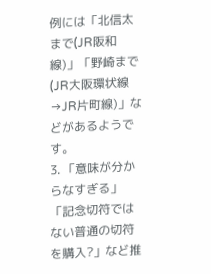例には「北信太まで(JR阪和線)」「野崎まで(JR大阪環状線→JR片町線)」などがあるようです。
3. 「意味が分からなすぎる」「記念切符ではない普通の切符を購入?」など推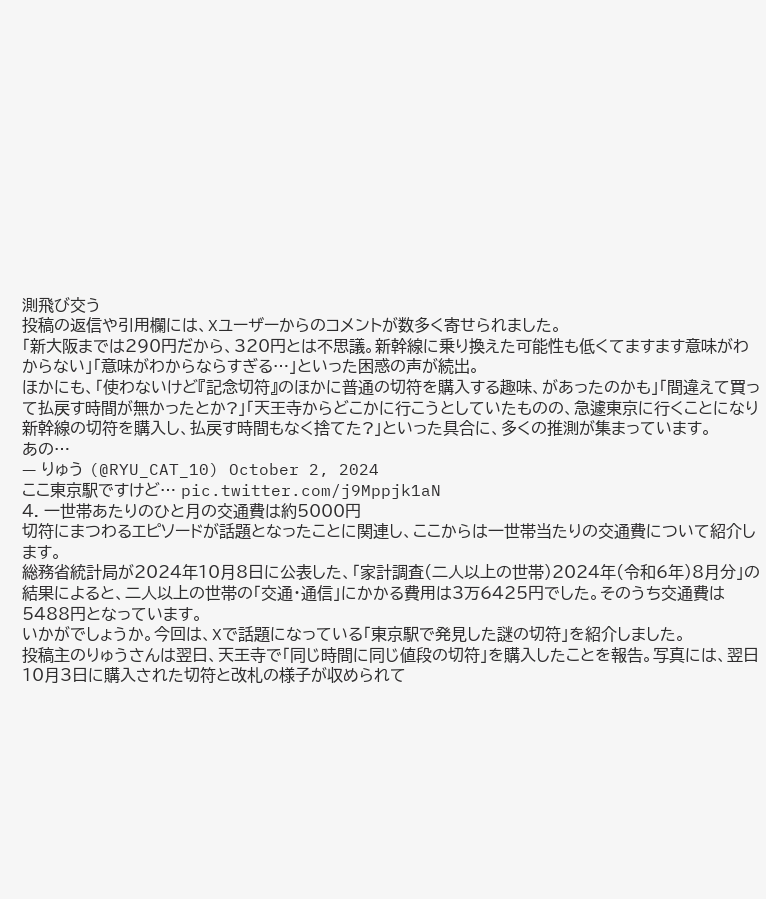測飛び交う
投稿の返信や引用欄には、Xユーザーからのコメントが数多く寄せられました。
「新大阪までは290円だから、320円とは不思議。新幹線に乗り換えた可能性も低くてますます意味がわからない」「意味がわからならすぎる…」といった困惑の声が続出。
ほかにも、「使わないけど『記念切符』のほかに普通の切符を購入する趣味、があったのかも」「間違えて買って払戻す時間が無かったとか?」「天王寺からどこかに行こうとしていたものの、急遽東京に行くことになり新幹線の切符を購入し、払戻す時間もなく捨てた?」といった具合に、多くの推測が集まっています。
あの…
— りゅう (@RYU_CAT_10) October 2, 2024
ここ東京駅ですけど… pic.twitter.com/j9Mppjk1aN
4. 一世帯あたりのひと月の交通費は約5000円
切符にまつわるエピソードが話題となったことに関連し、ここからは一世帯当たりの交通費について紹介します。
総務省統計局が2024年10月8日に公表した、「家計調査(二人以上の世帯)2024年(令和6年)8月分」の結果によると、二人以上の世帯の「交通・通信」にかかる費用は3万6425円でした。そのうち交通費は5488円となっています。
いかがでしょうか。今回は、Xで話題になっている「東京駅で発見した謎の切符」を紹介しました。
投稿主のりゅうさんは翌日、天王寺で「同じ時間に同じ値段の切符」を購入したことを報告。写真には、翌日10月3日に購入された切符と改札の様子が収められて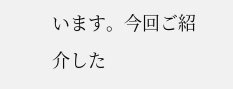います。今回ご紹介した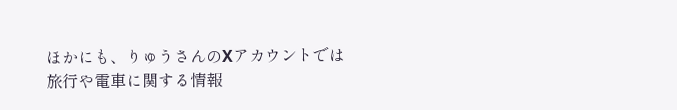ほかにも、りゅうさんのXアカウントでは旅行や電車に関する情報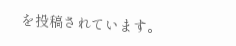を投稿されています。